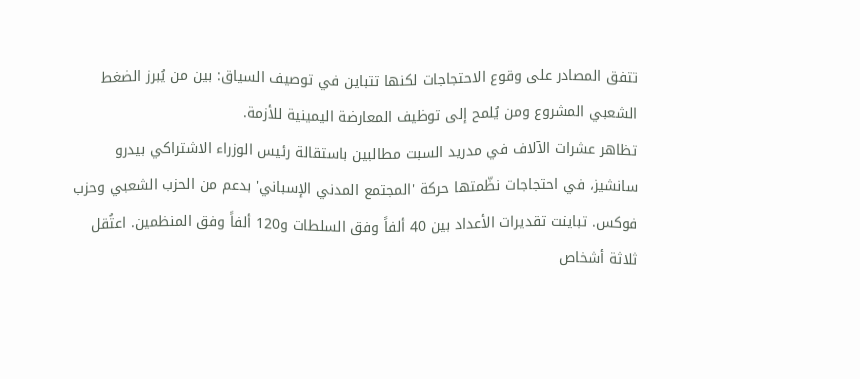تتفق المصادر على وقوع الاحتجاجات لكنها تتباين في توصيف السياق: بين من يُبرز الضغط الشعبي المشروع ومن يُلمح إلى توظيف المعارضة اليمينية للأزمة.
تظاهر عشرات الآلاف في مدريد السبت مطالبين باستقالة رئيس الوزراء الاشتراكي بيدرو سانشيز، في احتجاجات نظّمتها حركة 'المجتمع المدني الإسباني' بدعم من الحزب الشعبي وحزب فوكس. تباينت تقديرات الأعداد بين 40 ألفاً وفق السلطات و120 ألفاً وفق المنظمين. اعتُقل ثلاثة أشخاص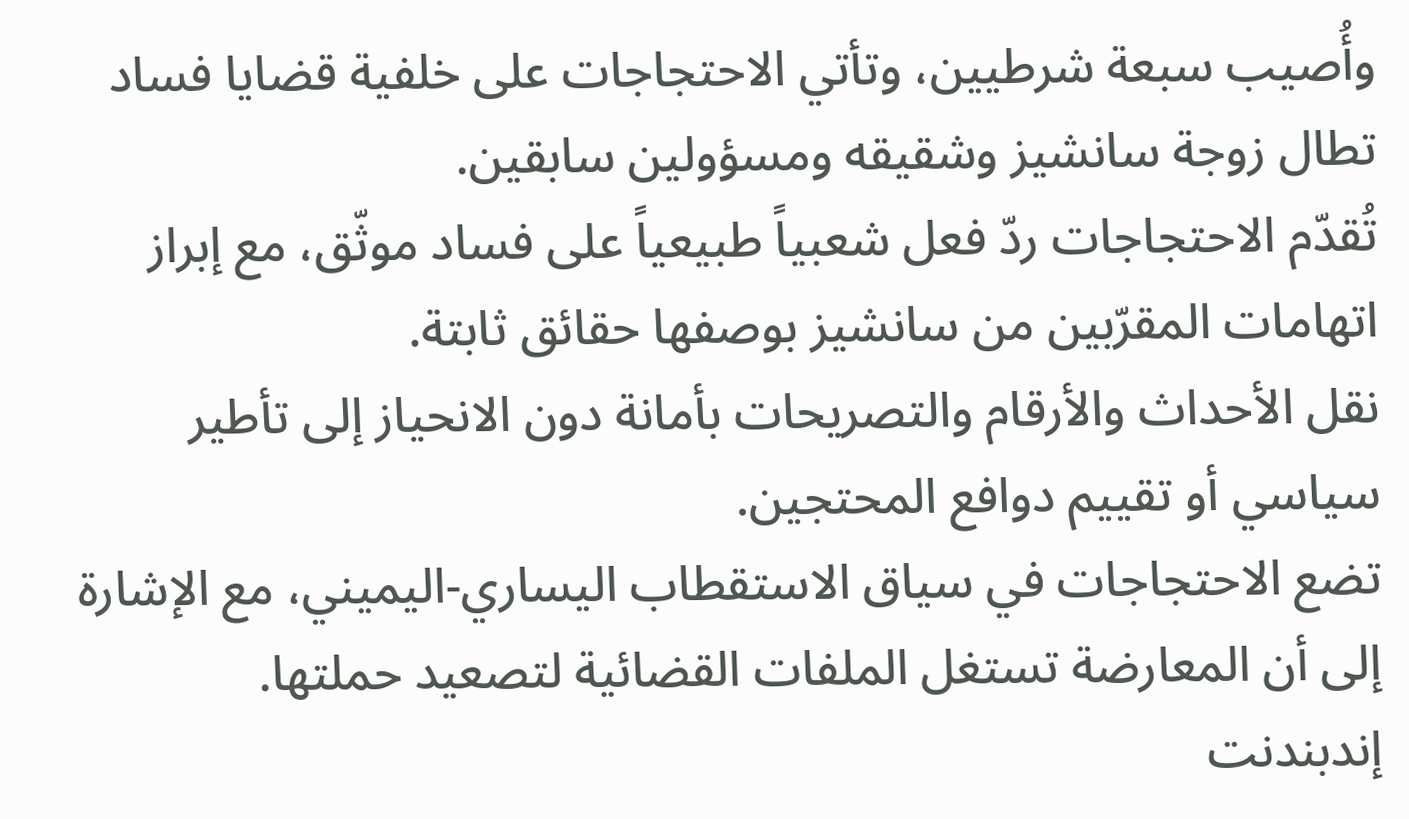وأُصيب سبعة شرطيين، وتأتي الاحتجاجات على خلفية قضايا فساد تطال زوجة سانشيز وشقيقه ومسؤولين سابقين.
تُقدّم الاحتجاجات ردّ فعل شعبياً طبيعياً على فساد موثّق، مع إبراز اتهامات المقرّبين من سانشيز بوصفها حقائق ثابتة.
نقل الأحداث والأرقام والتصريحات بأمانة دون الانحياز إلى تأطير سياسي أو تقييم دوافع المحتجين.
تضع الاحتجاجات في سياق الاستقطاب اليساري-اليميني، مع الإشارة إلى أن المعارضة تستغل الملفات القضائية لتصعيد حملتها.
إندبندنت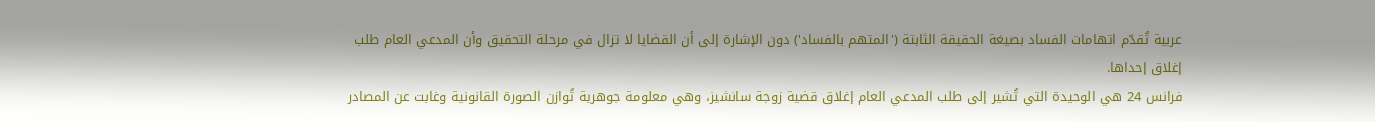عربية تُقدّم اتهامات الفساد بصيغة الحقيقة الثابتة ('المتهم بالفساد') دون الإشارة إلى أن القضايا لا تزال في مرحلة التحقيق وأن المدعي العام طلب إغلاق إحداها.
فرانس 24 هي الوحيدة التي تُشير إلى طلب المدعي العام إغلاق قضية زوجة سانشيز، وهي معلومة جوهرية تُوازن الصورة القانونية وغابت عن المصادر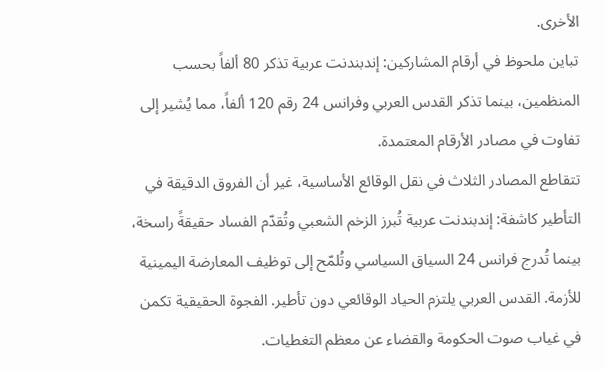الأخرى.
تباين ملحوظ في أرقام المشاركين: إندبندنت عربية تذكر 80 ألفاً بحسب المنظمين، بينما تذكر القدس العربي وفرانس 24 رقم 120 ألفاً، مما يُشير إلى تفاوت في مصادر الأرقام المعتمدة.
تتقاطع المصادر الثلاث في نقل الوقائع الأساسية، غير أن الفروق الدقيقة في التأطير كاشفة: إندبندنت عربية تُبرز الزخم الشعبي وتُقدّم الفساد حقيقةً راسخة، بينما تُدرج فرانس 24 السياق السياسي وتُلمّح إلى توظيف المعارضة اليمينية للأزمة. القدس العربي يلتزم الحياد الوقائعي دون تأطير. الفجوة الحقيقية تكمن في غياب صوت الحكومة والقضاء عن معظم التغطيات.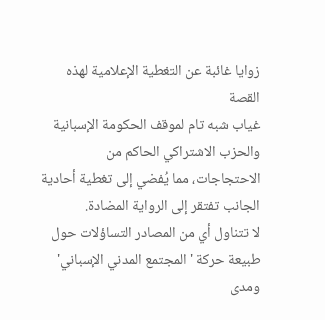زوايا غائبة عن التغطية الإعلامية لهذه القصة
غياب شبه تام لموقف الحكومة الإسبانية والحزب الاشتراكي الحاكم من الاحتجاجات، مما يُفضي إلى تغطية أحادية الجانب تفتقر إلى الرواية المضادة.
لا تتناول أي من المصادر التساؤلات حول طبيعة حركة 'المجتمع المدني الإسباني' ومدى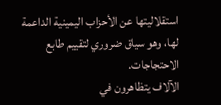استقلاليتها عن الأحزاب اليمينية الداعمة لها، وهو سياق ضروري لتقييم طابع الاحتجاجات.
الآلاف يتظاهرون في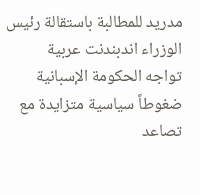مدريد للمطالبة باستقالة رئيس الوزراء اندبندنت عربية
تواجه الحكومة الإسبانية ضغوطاً سياسية متزايدة مع تصاعد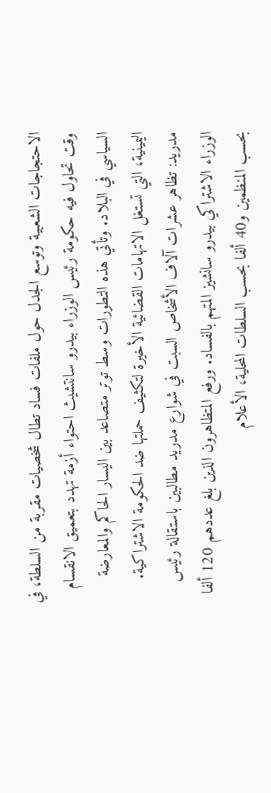الاحتجاجات الشعبية وتوسع الجدل حول ملفات فساد تطال شخصيات مقربة من السلطة، في وقت تحاول فيه حكومة رئيس الوزراء بيدرو سانتشيث احتواء أزمة تهدد بتعميق الانقسام السياسي في البلاد. وتأتي هذه التطورات وسط توتر متصاعد بين اليسار الحاكم والمعارضة اليمينية، التي تستغل الاتهامات القضائية الأخيرة لتكثيف حملتها ضد الحكومة الاشتراكية.
مدريد: تظاهر عشرات آلاف الأشخاص السبت في شوارع مدريد مطالبين باستقالة رئيس الوزراء الاشتراكي بيدرو سانشيز المتهم بالفساد. ورفع المتظاهرون الذين بلغ عددهم 120 ألفا بحسب المنظمين و40 ألفا بحسب السلطات المحلية، الأعلام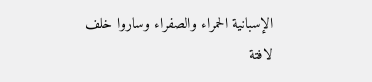الإسبانية الحمراء والصفراء وساروا خلف لافتة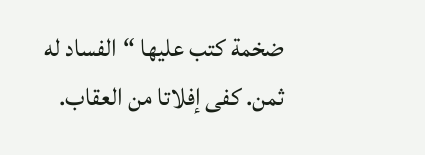ضخمة كتب عليها “الفساد له ثمن. كفى إفلاتا من العقاب.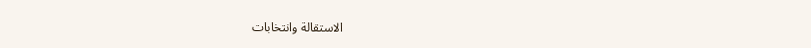الاستقالة وانتخابات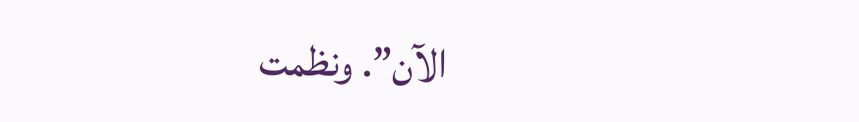الآن”. ونظمت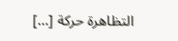التظاهرة حركة […]